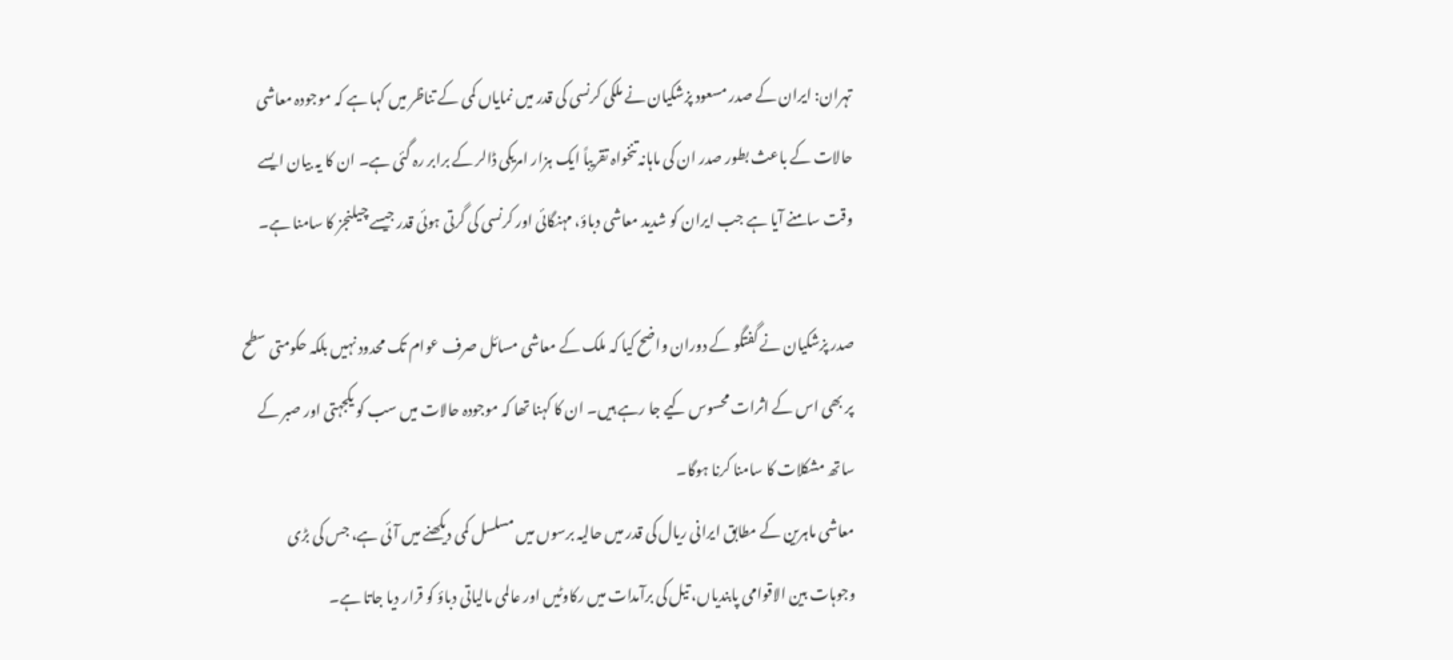تہران: ایران کے صدر مسعود پزشکیان نے ملکی کرنسی کی قدر میں نمایاں کمی کے تناظر میں کہا ہے کہ موجودہ معاشی حالات کے باعث بطور صدر ان کی ماہانہ تنخواہ تقریباً ایک ہزار امریکی ڈالر کے برابر رہ گئی ہے۔ ان کا یہ بیان ایسے وقت سامنے آیا ہے جب ایران کو شدید معاشی دباؤ، مہنگائی اور کرنسی کی گرتی ہوئی قدر جیسے چیلنجز کا سامنا ہے۔

صدر پزشکیان نے گفتگو کے دوران واضح کیا کہ ملک کے معاشی مسائل صرف عوام تک محدود نہیں بلکہ حکومتی سطح پر بھی اس کے اثرات محسوس کیے جا رہے ہیں۔ ان کا کہنا تھا کہ موجودہ حالات میں سب کو یکجہتی اور صبر کے ساتھ مشکلات کا سامنا کرنا ہوگا۔
معاشی ماہرین کے مطابق ایرانی ریال کی قدر میں حالیہ برسوں میں مسلسل کمی دیکھنے میں آئی ہے، جس کی بڑی وجوہات بین الاقوامی پابندیاں، تیل کی برآمدات میں رکاوٹیں اور عالمی مالیاتی دباؤ کو قرار دیا جاتا ہے۔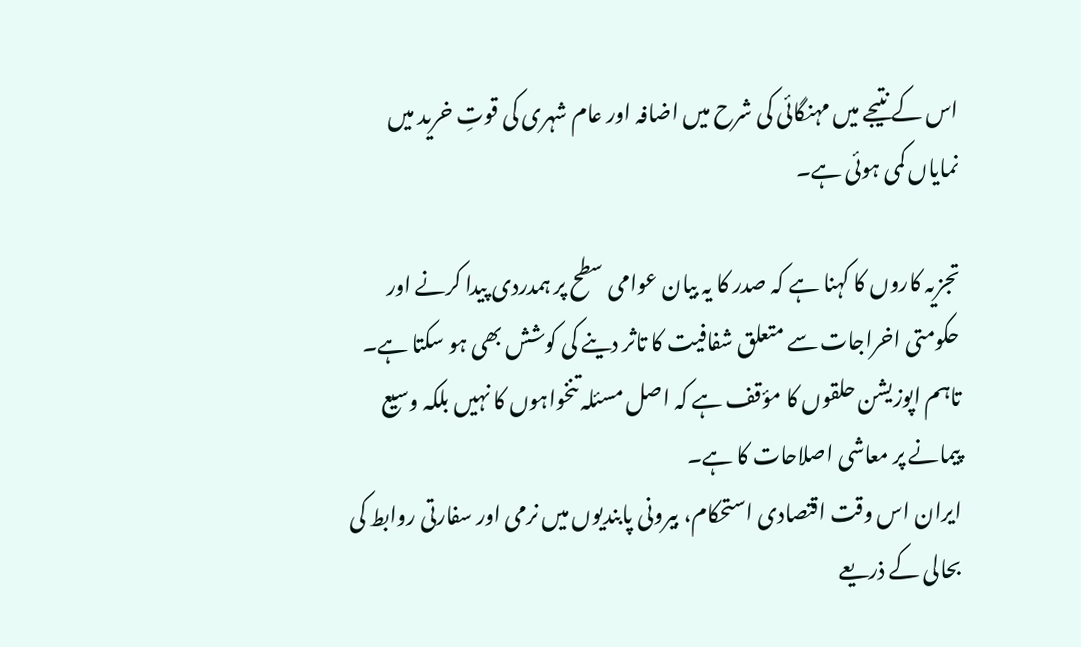اس کے نتیجے میں مہنگائی کی شرح میں اضافہ اور عام شہری کی قوتِ خرید میں نمایاں کمی ہوئی ہے۔

تجزیہ کاروں کا کہنا ہے کہ صدر کا یہ بیان عوامی سطح پر ہمدردی پیدا کرنے اور حکومتی اخراجات سے متعلق شفافیت کا تاثر دینے کی کوشش بھی ہو سکتا ہے۔ تاہم اپوزیشن حلقوں کا مؤقف ہے کہ اصل مسئلہ تنخواہوں کا نہیں بلکہ وسیع پیمانے پر معاشی اصلاحات کا ہے۔
ایران اس وقت اقتصادی استحکام، بیرونی پابندیوں میں نرمی اور سفارتی روابط کی بحالی کے ذریعے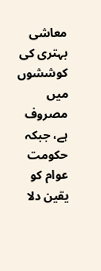معاشی بہتری کی کوششوں میں مصروف ہے، جبکہ حکومت عوام کو یقین دلا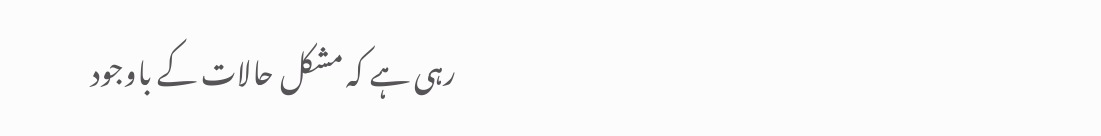رہی ہے کہ مشکل حالات کے باوجود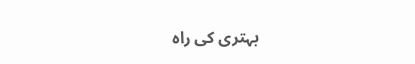بہتری کی راہ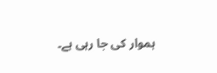ہموار کی جا رہی ہے۔